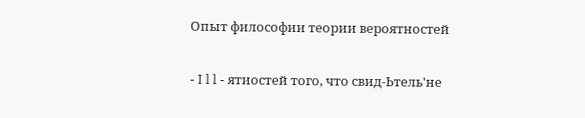Опыт философии теории вероятностей

- I l l - ятиостей того, что свид-Ьтель'не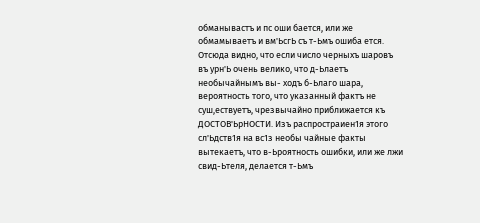обманывастъ и пс оши бается, или же обмамываетъ и вм'ЬсгЬ съ т-Ьмъ ошиба ется. Отсюда видно, что если число черныхъ шаровъ въ урн'Ь очень велико, что д-Ьлаетъ необычайнымъ вы- ходъ б-Ьлаго шара, вероятность того, что указанный фактъ не суш,ествуетъ, чрезвычайно приближается къ ДОСТОВ'ЬрНОСТИ. Изъ распростраиен1я этого сл'Ьдств1я на вс1з необы чайные факты вытекаетъ, что в-Ьроятность ошибки, или же лжи свид-Ьтеля, делается т-Ьмъ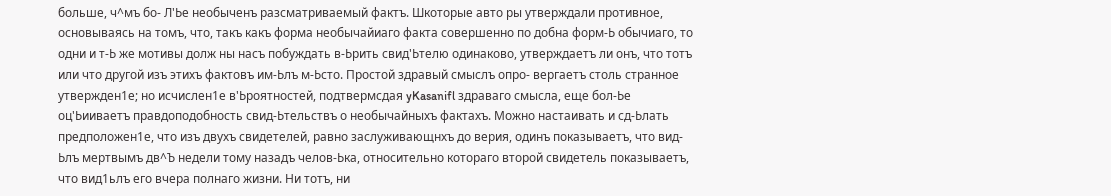больше, ч^мъ бо- Л'Ье необыченъ разсматриваемый фактъ. Шкоторые авто ры утверждали противное, основываясь на томъ, что, такъ какъ форма необычайиаго факта совершенно по добна форм-Ь обычиаго, то одни и т-Ь же мотивы долж ны насъ побуждать в-Ьрить свид'Ьтелю одинаково, утверждаетъ ли онъ, что тотъ или что другой изъ этихъ фактовъ им-Ьлъ м-Ьсто. Простой здравый смыслъ опро- вергаетъ столь странное утвержден1е; но исчислен1е в'Ьроятностей, подтвермсдая yKasanifl здраваго смысла, еще бол-Ье оц'Ьииваетъ правдоподобность свид-Ьтельствъ о необычайныхъ фактахъ. Можно настаивать и сд-Ьлать предположен1е, что изъ двухъ свидетелей, равно заслуживающнхъ до верия, одинъ показываетъ, что вид-Ьлъ мертвымъ дв^Ъ недели тому назадъ челов-Ька, относительно котораго второй свидетель показываетъ, что вид1ьлъ его вчера полнаго жизни. Ни тотъ, ни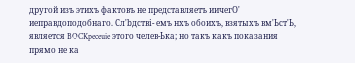другой изъ этихъ фактовъ не представляетъ иичегО' иеправдоподобнаго. Cл'bдcтвi- емъ нхъ обоихъ, взятыхъ вм'Ьст'Ь, является BOCKpeceuie этого челев-Ька; но такъ какъ показания прямо не ка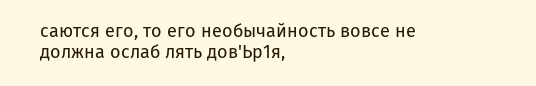саются его, то его необычайность вовсе не должна ослаб лять дов'Ьр1я,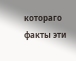котораго факты эти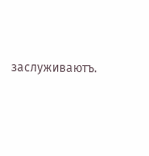заслуживаютъ.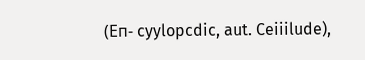(Еп- cyylopcdic, aut. Ceiiilude),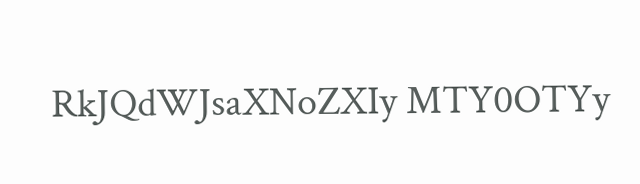RkJQdWJsaXNoZXIy MTY0OTYy